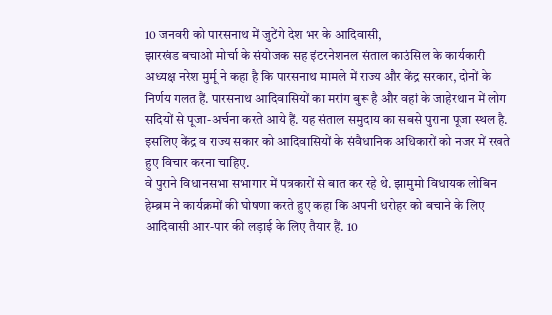10 जनवरी को पारसनाथ में जुटेंगे देश भर के आदिवासी,
झारखंड बचाओ मोर्चा के संयोजक सह इंटरनेशनल संताल काउंसिल के कार्यकारी अध्यक्ष नरेश मुर्मू ने कहा है कि पारसनाथ मामले में राज्य और केंद्र सरकार, दोनों के निर्णय गलत हैं. पारसनाथ आदिवासियों का मरांग बुरू है और वहां के जाहेरथान में लोग सदियों से पूजा-अर्चना करते आये हैं. यह संताल समुदाय का सबसे पुराना पूजा स्थल है. इसलिए केंद्र व राज्य सकार को आदिवासियों के संवैधानिक अधिकारों को नजर में रखते हुए विचार करना चाहिए.
वे पुराने विधानसभा सभागार में पत्रकारों से बात कर रहे थे. झामुमो विधायक लोबिन हेम्ब्रम ने कार्यक्रमों की घोषणा करते हुए कहा कि अपनी धरोहर को बचाने के लिए आदिवासी आर-पार की लड़ाई के लिए तैयार हैं. 10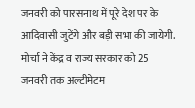जनवरी को पारसनाथ में पूरे देश पर के आदिवासी जुटेंगे और बड़ी सभा की जायेगी. मोर्चा ने केंद्र व राज्य सरकार को 25 जनवरी तक अल्टीमेटम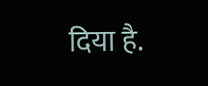दिया है.